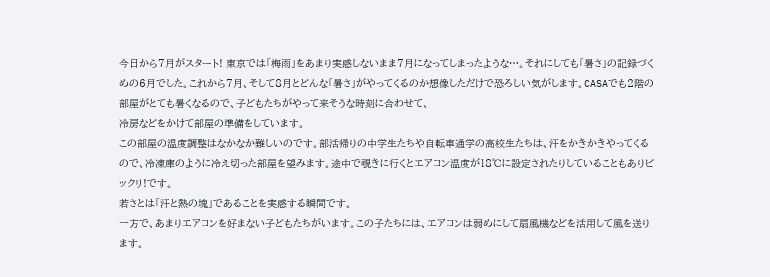今日から7月がスタート! 東京では「梅雨」をあまり実感しないまま7月になってしまったような…。それにしても「暑さ」の記録づくめの6月でした。これから7月、そして8月とどんな「暑さ」がやってくるのか想像しただけで恐ろしい気がします。CASAでも2階の部屋がとても暑くなるので、子どもたちがやって来そうな時刻に合わせて、
冷房などをかけて部屋の準備をしています。
この部屋の温度調整はなかなか難しいのです。部活帰りの中学生たちや自転車通学の高校生たちは、汗をかきかきやってくるので、冷凍庫のように冷え切った部屋を望みます。途中で覗きに行くとエアコン温度が18℃に設定されたりしていることもありビックリ!です。
若さとは「汗と熱の塊」であることを実感する瞬間です。
一方で、あまりエアコンを好まない子どもたちがいます。この子たちには、エアコンは弱めにして扇風機などを活用して風を送ります。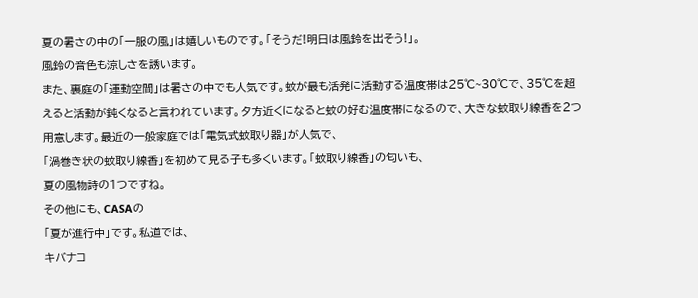夏の暑さの中の「一服の風」は嬉しいものです。「そうだ!明日は風鈴を出そう!」。
風鈴の音色も涼しさを誘います。
また、裏庭の「運動空間」は暑さの中でも人気です。蚊が最も活発に活動する温度帯は25℃~30℃で、35℃を超えると活動が鈍くなると言われています。夕方近くになると蚊の好む温度帯になるので、大きな蚊取り線香を2つ用意します。最近の一般家庭では「電気式蚊取り器」が人気で、
「渦巻き状の蚊取り線香」を初めて見る子も多くいます。「蚊取り線香」の匂いも、
夏の風物詩の1つですね。
その他にも、CASAの
「夏が進行中」です。私道では、
キバナコ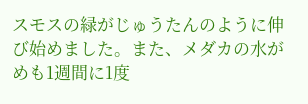スモスの緑がじゅうたんのように伸び始めました。また、メダカの水がめも1週間に1度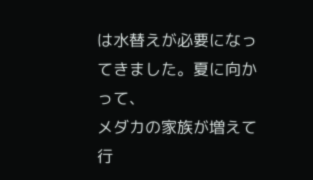は水替えが必要になってきました。夏に向かって、
メダカの家族が増えて行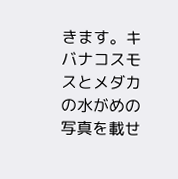きます。キバナコスモスとメダカの水がめの写真を載せ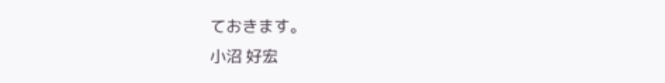ておきます。
小沼 好宏